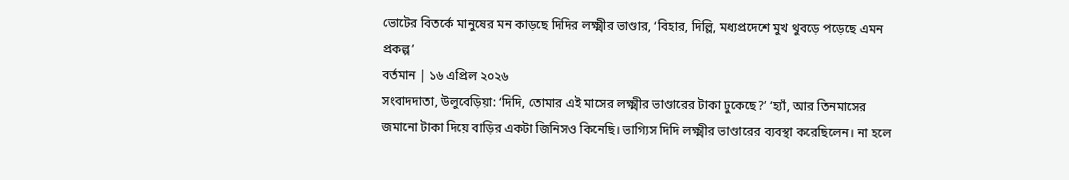ভোটের বিতর্কে মানুষের মন কাড়ছে দিদির লক্ষ্মীর ভাণ্ডার, ‘বিহার, দিল্লি, মধ্যপ্রদেশে মুখ থুবড়ে পড়েছে এমন প্রকল্প’
বর্তমান | ১৬ এপ্রিল ২০২৬
সংবাদদাতা, উলুবেড়িয়া: ‘দিদি, তোমার এই মাসের লক্ষ্মীর ভাণ্ডারের টাকা ঢুকেছে?’ ‘হ্যাঁ, আর তিনমাসের জমানো টাকা দিয়ে বাড়ির একটা জিনিসও কিনেছি। ভাগ্যিস দিদি লক্ষ্মীর ভাণ্ডারের ব্যবস্থা করেছিলেন। না হলে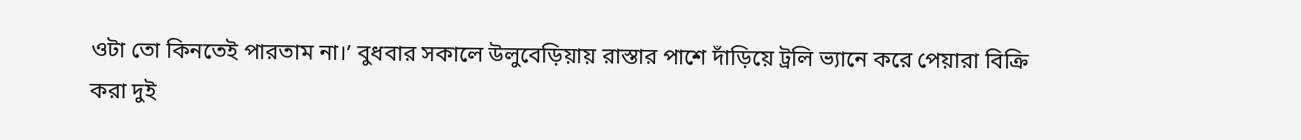ওটা তো কিনতেই পারতাম না।’ বুধবার সকালে উলুবেড়িয়ায় রাস্তার পাশে দাঁড়িয়ে ট্রলি ভ্যানে করে পেয়ারা বিক্রি করা দুই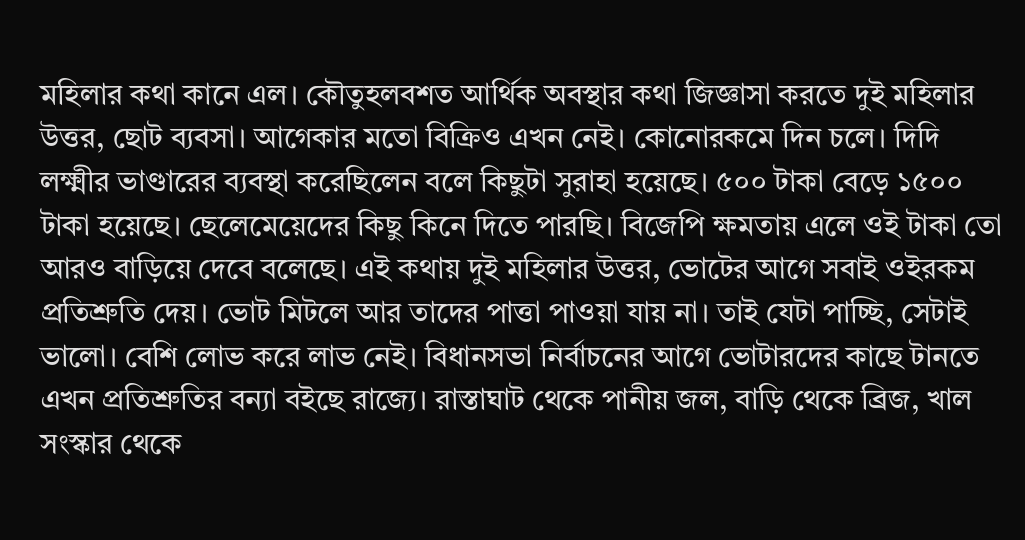মহিলার কথা কানে এল। কৌতুহলবশত আর্থিক অবস্থার কথা জিজ্ঞাসা করতে দুই মহিলার উত্তর, ছোট ব্যবসা। আগেকার মতো বিক্রিও এখন নেই। কোনোরকমে দিন চলে। দিদি লক্ষ্মীর ভাণ্ডারের ব্যবস্থা করেছিলেন বলে কিছুটা সুরাহা হয়েছে। ৫০০ টাকা বেড়ে ১৫০০ টাকা হয়েছে। ছেলেমেয়েদের কিছু কিনে দিতে পারছি। বিজেপি ক্ষমতায় এলে ওই টাকা তো আরও বাড়িয়ে দেবে বলেছে। এই কথায় দুই মহিলার উত্তর, ভোটের আগে সবাই ওইরকম প্রতিশ্রুতি দেয়। ভোট মিটলে আর তাদের পাত্তা পাওয়া যায় না। তাই যেটা পাচ্ছি, সেটাই ভালো। বেশি লোভ করে লাভ নেই। বিধানসভা নির্বাচনের আগে ভোটারদের কাছে টানতে এখন প্রতিশ্রুতির বন্যা বইছে রাজ্যে। রাস্তাঘাট থেকে পানীয় জল, বাড়ি থেকে ব্রিজ, খাল সংস্কার থেকে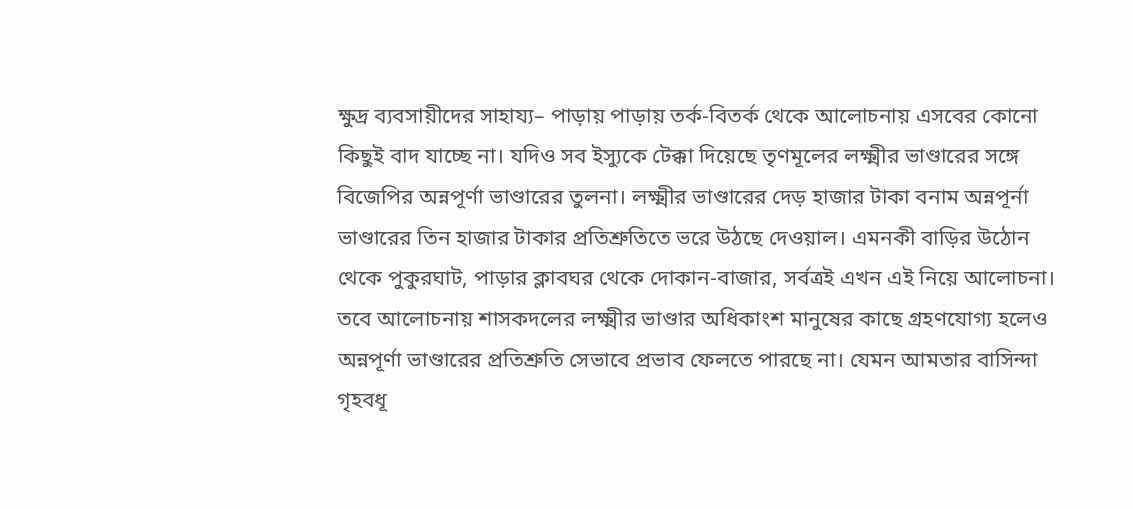ক্ষুদ্র ব্যবসায়ীদের সাহায্য– পাড়ায় পাড়ায় তর্ক-বিতর্ক থেকে আলোচনায় এসবের কোনো কিছুই বাদ যাচ্ছে না। যদিও সব ইস্যুকে টেক্কা দিয়েছে তৃণমূলের লক্ষ্মীর ভাণ্ডারের সঙ্গে বিজেপির অন্নপূর্ণা ভাণ্ডারের তুলনা। লক্ষ্মীর ভাণ্ডারের দেড় হাজার টাকা বনাম অন্নপূর্না ভাণ্ডারের তিন হাজার টাকার প্রতিশ্রুতিতে ভরে উঠছে দেওয়াল। এমনকী বাড়ির উঠোন থেকে পুকুরঘাট, পাড়ার ক্লাবঘর থেকে দোকান-বাজার, সর্বত্রই এখন এই নিয়ে আলোচনা।
তবে আলোচনায় শাসকদলের লক্ষ্মীর ভাণ্ডার অধিকাংশ মানুষের কাছে গ্রহণযোগ্য হলেও অন্নপূর্ণা ভাণ্ডারের প্রতিশ্রুতি সেভাবে প্রভাব ফেলতে পারছে না। যেমন আমতার বাসিন্দা গৃহবধূ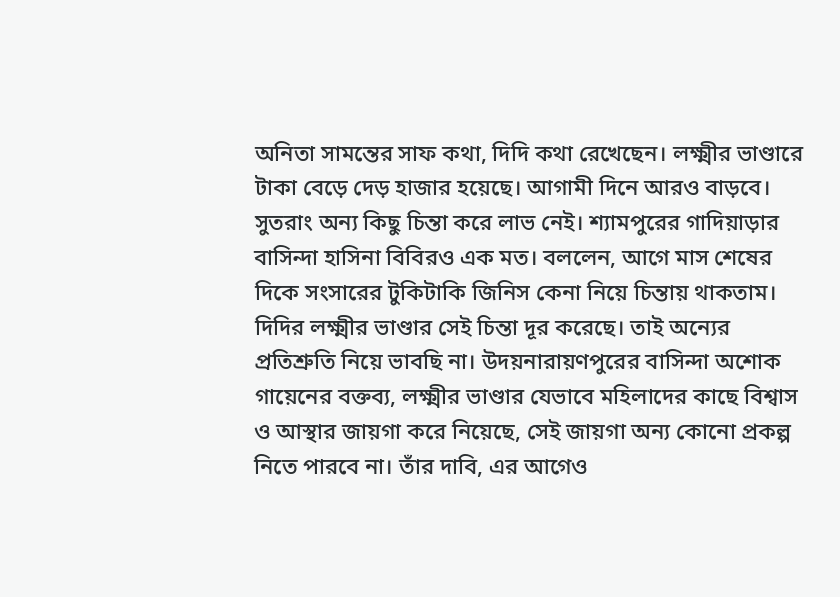অনিতা সামন্তের সাফ কথা, দিদি কথা রেখেছেন। লক্ষ্মীর ভাণ্ডারে টাকা বেড়ে দেড় হাজার হয়েছে। আগামী দিনে আরও বাড়বে। সুতরাং অন্য কিছু চিন্তা করে লাভ নেই। শ্যামপুরের গাদিয়াড়ার বাসিন্দা হাসিনা বিবিরও এক মত। বললেন, আগে মাস শেষের দিকে সংসারের টুকিটাকি জিনিস কেনা নিয়ে চিন্তায় থাকতাম। দিদির লক্ষ্মীর ভাণ্ডার সেই চিন্তা দূর করেছে। তাই অন্যের প্রতিশ্রুতি নিয়ে ভাবছি না। উদয়নারায়ণপুরের বাসিন্দা অশোক গায়েনের বক্তব্য, লক্ষ্মীর ভাণ্ডার যেভাবে মহিলাদের কাছে বিশ্বাস ও আস্থার জায়গা করে নিয়েছে, সেই জায়গা অন্য কোনো প্রকল্প নিতে পারবে না। তাঁর দাবি, এর আগেও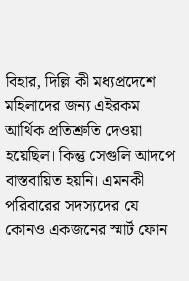বিহার, দিল্লি কী মধ্যপ্রদেশে মহিলাদের জন্য এইরকম আর্থিক প্রতিশ্রুতি দেওয়া হয়েছিল। কিন্তু সেগুলি আদপে বাস্তবায়িত হয়নি। এমনকী পরিবারের সদস্যদের যে কোনও একজনের স্মার্ট ফোন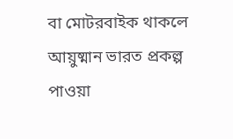বা মোটরবাইক থাকলে আয়ুষ্মান ভারত প্রকল্প পাওয়া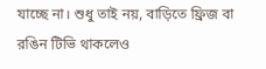যাচ্ছে না। শুধু তাই নয়, বাড়িতে ফ্রিজ বা রঙিন টিভি থাকলেও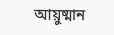আয়ুষ্মান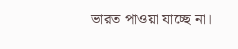ভারত পাওয়া যাচ্ছে না।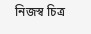নিজস্ব চিত্র